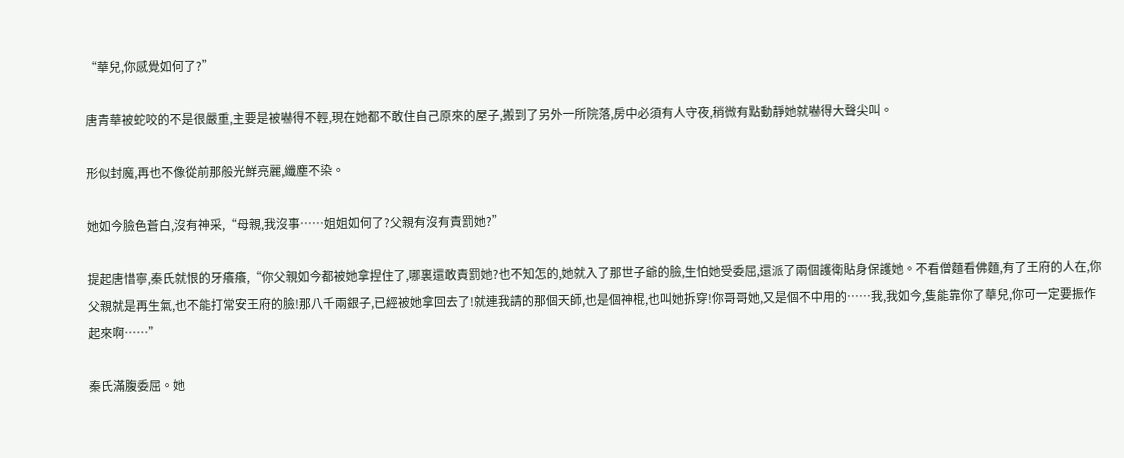“華兒,你感覺如何了?”

唐青華被蛇咬的不是很嚴重,主要是被嚇得不輕,現在她都不敢住自己原來的屋子,搬到了另外一所院落,房中必須有人守夜,稍微有點動靜她就嚇得大聲尖叫。

形似封魔,再也不像從前那般光鮮亮麗,纖塵不染。

她如今臉色蒼白,沒有神采,“母親,我沒事……姐姐如何了?父親有沒有責罰她?”

提起唐惜寧,秦氏就恨的牙癢癢,“你父親如今都被她拿捏住了,哪裏還敢責罰她?也不知怎的,她就入了那世子爺的臉,生怕她受委屈,還派了兩個護衛貼身保護她。不看僧麵看佛麵,有了王府的人在,你父親就是再生氣,也不能打常安王府的臉!那八千兩銀子,已經被她拿回去了!就連我請的那個天師,也是個神棍,也叫她拆穿!你哥哥她,又是個不中用的……我,我如今,隻能靠你了華兒,你可一定要振作起來啊……”

秦氏滿腹委屈。她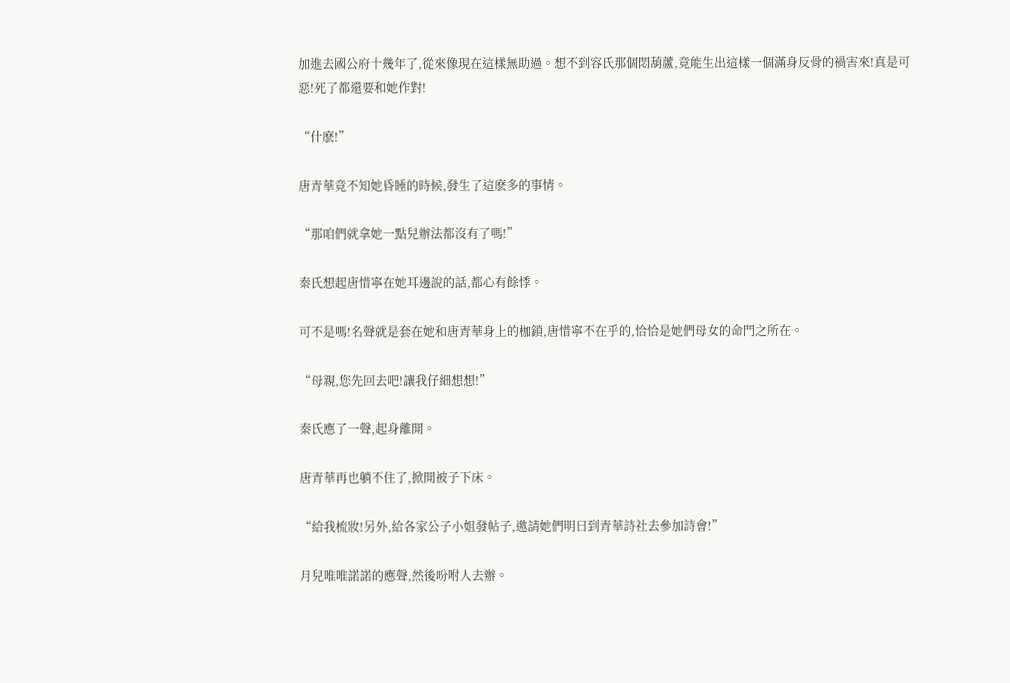加進去國公府十幾年了,從來像現在這樣無助過。想不到容氏那個悶葫蘆,竟能生出這樣一個滿身反骨的禍害來!真是可惡!死了都還要和她作對!

“什麽!”

唐青華竟不知她昏睡的時候,發生了這麽多的事情。

“那咱們就拿她一點兒辦法都沒有了嗎!”

秦氏想起唐惜寧在她耳邊說的話,都心有餘悸。

可不是嗎!名聲就是套在她和唐青華身上的枷鎖,唐惜寧不在乎的,恰恰是她們母女的命門之所在。

“母親,您先回去吧!讓我仔細想想!”

秦氏應了一聲,起身離開。

唐青華再也躺不住了,掀開被子下床。

“給我梳妝!另外,給各家公子小姐發帖子,邀請她們明日到青華詩社去參加詩會!”

月兒唯唯諾諾的應聲,然後吩咐人去辦。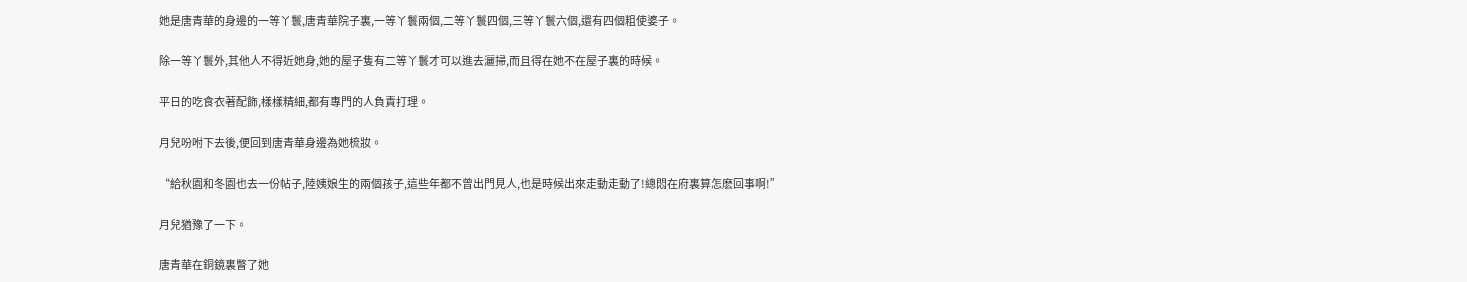她是唐青華的身邊的一等丫鬟,唐青華院子裏,一等丫鬟兩個,二等丫鬟四個,三等丫鬟六個,還有四個粗使婆子。

除一等丫鬟外,其他人不得近她身,她的屋子隻有二等丫鬟才可以進去灑掃,而且得在她不在屋子裏的時候。

平日的吃食衣著配飾,樣樣精細,都有專門的人負責打理。

月兒吩咐下去後,便回到唐青華身邊為她梳妝。

“給秋園和冬園也去一份帖子,陸姨娘生的兩個孩子,這些年都不曾出門見人,也是時候出來走動走動了!總悶在府裏算怎麽回事啊!”

月兒猶豫了一下。

唐青華在銅鏡裏瞥了她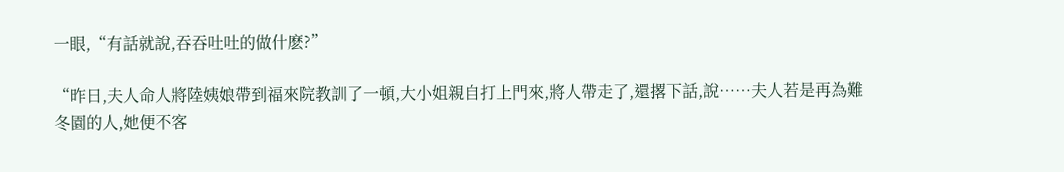一眼,“有話就說,吞吞吐吐的做什麽?”

“昨日,夫人命人將陸姨娘帶到福來院教訓了一頓,大小姐親自打上門來,將人帶走了,還撂下話,說……夫人若是再為難冬園的人,她便不客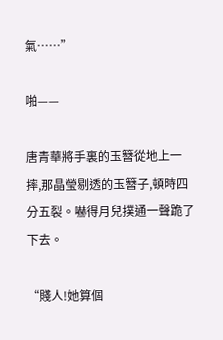氣……”

啪——

唐青華將手裏的玉簪從地上一摔,那晶瑩剔透的玉簪子,頓時四分五裂。嚇得月兒撲通一聲跪了下去。

“賤人!她算個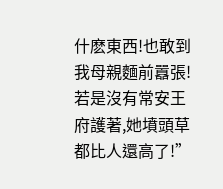什麽東西!也敢到我母親麵前囂張!若是沒有常安王府護著,她墳頭草都比人還高了!”